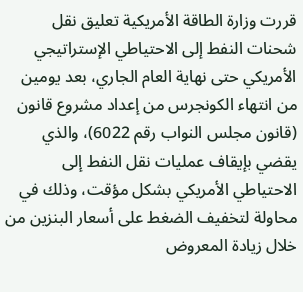قررت وزارة الطاقة الأمريكية تعليق نقل شحنات النفط إلى الاحتياطي الإستراتيجي الأمريكي حتى نهاية العام الجاري، بعد يومين من انتهاء الكونجرس من إعداد مشروع قانون (قانون مجلس النواب رقم 6022)، والذي يقضي بإيقاف عمليات نقل النفط إلى الاحتياطي الأمريكي بشكل مؤقت، وذلك في محاولة لتخفيف الضغط على أسعار البنزين من خلال زيادة المعروض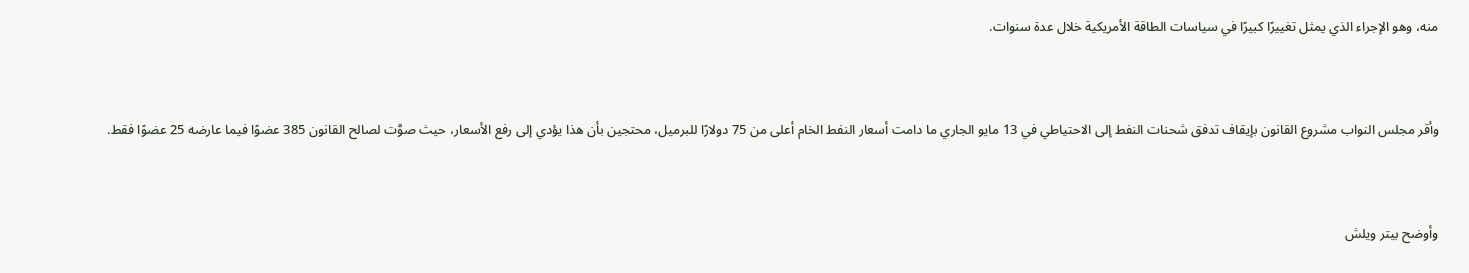منه، وهو الإجراء الذي يمثل تغييرًا كبيرًا في سياسات الطاقة الأمريكية خلال عدة سنوات.



وأقر مجلس النواب مشروع القانون بإيقاف تدفق شحنات النفط إلى الاحتياطي في 13 مايو الجاري ما دامت أسعار النفط الخام أعلى من 75 دولارًا للبرميل، محتجين بأن هذا يؤدي إلى رفع الأسعار، حيث صوَّت لصالح القانون 385 عضوًا فيما عارضه 25 عضوًا فقط.



وأوضح بيتر ويلش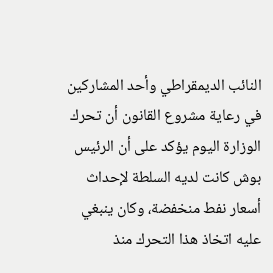النائب الديمقراطي وأحد المشاركين في رعاية مشروع القانون أن تحرك الوزارة اليوم يؤكد على أن الرئيس بوش كانت لديه السلطة لإحداث أسعار نفط منخفضة، وكان ينبغي عليه اتخاذ هذا التحرك منذ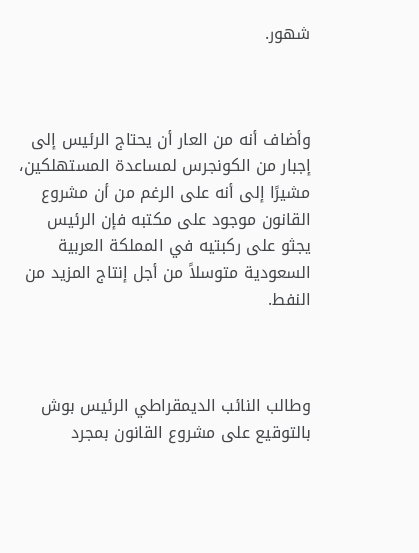شهور.



وأضاف أنه من العار أن يحتاج الرئيس إلى إجبار من الكونجرس لمساعدة المستهلكين، مشيرًا إلى أنه على الرغم من أن مشروع القانون موجود على مكتبه فإن الرئيس يجثو على ركبتيه في المملكة العربية السعودية متوسلاً من أجل إنتاج المزيد من النفط.



وطالب النائب الديمقراطي الرئيس بوش بالتوقيع على مشروع القانون بمجرد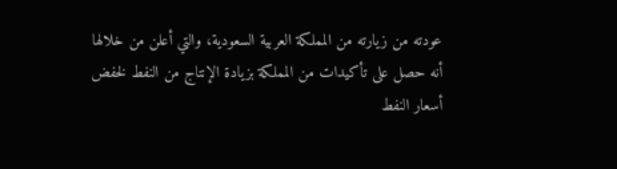عودته من زيارته من المملكة العربية السعودية، والتي أعلن من خلالها أنه حصل على تأكيدات من المملكة بزيادة الإنتاج من النفط لخفض أسعار النفط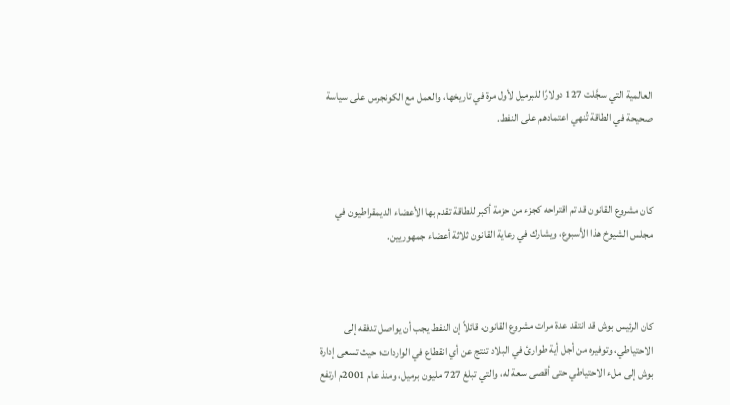العالمية التي سجَّلت 127 دولارًا للبرميل لأول مرة في تاريخها، والعمل مع الكونجرس على سياسة صحيحة في الطاقة تُنهي اعتمادهم على النفط.



كان مشروع القانون قد تم اقتراحه كجزء من حزمة أكبر للطاقة تقدم بها الأعضاء الديمقراطيون في مجلس الشيوخ هذا الأسبوع، ويشارك في رعاية القانون ثلاثة أعضاء جمهوريين.



كان الرئيس بوش قد انتقد عدة مرات مشروع القانون، قائلاً إن النفط يجب أن يواصل تدفقه إلى الاحتياطي، وتوفيره من أجل أية طوارئ في البلاد تنتج عن أي انقطاع في الواردات؛ حيث تسعى إدارة بوش إلى ملء الاحتياطي حتى أقصى سعة له، والتي تبلغ 727 مليون برميل، ومنذ عام 2001م ارتفع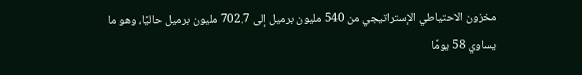مخزون الاحتياطي الإستراتيجي من 540 مليون برميل إلى 702.7 مليون برميل حاليًا، وهو ما يساوي 58 يومًا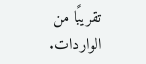تقريبًا من الواردات.